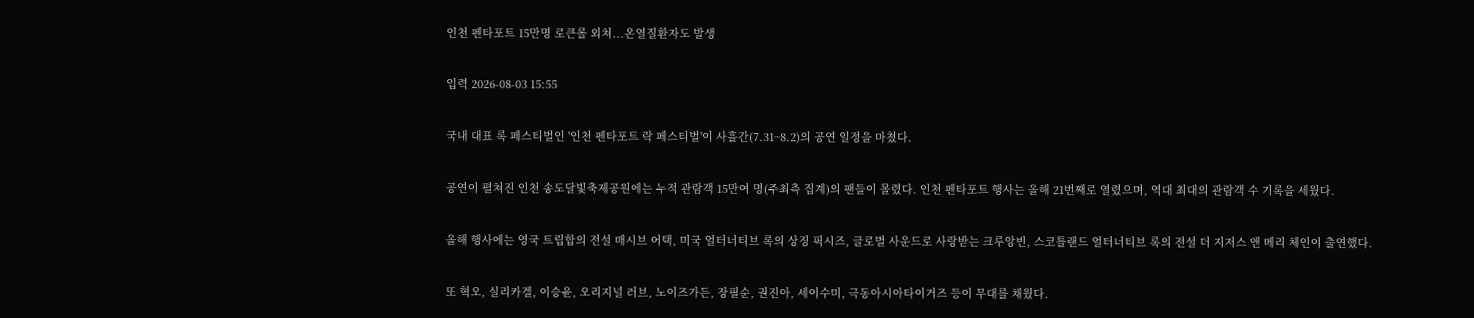인천 펜타포트 15만명 로큰롤 외쳐...온열질환자도 발생

입력 2026-08-03 15:55

국내 대표 록 페스티벌인 '인천 펜타포트 락 페스티벌'이 사흘간(7.31~8.2)의 공연 일정을 마쳤다.

공연이 펼쳐진 인천 송도달빛축제공원에는 누적 관람객 15만여 명(주최측 집계)의 팬들이 몰렸다. 인천 펜타포트 행사는 올해 21번째로 열렸으며, 역대 최대의 관람객 수 기록을 세웠다.

올해 행사에는 영국 트립합의 전설 매시브 어택, 미국 얼터너티브 록의 상징 픽시즈, 글로벌 사운드로 사랑받는 크루앙빈, 스코틀랜드 얼터너티브 록의 전설 더 지저스 앤 메리 체인이 출연했다.

또 혁오, 실리카겔, 이승윤, 오리지널 러브, 노이즈가든, 장필순, 권진아, 세이수미, 극동아시아타이거즈 등이 무대를 채웠다.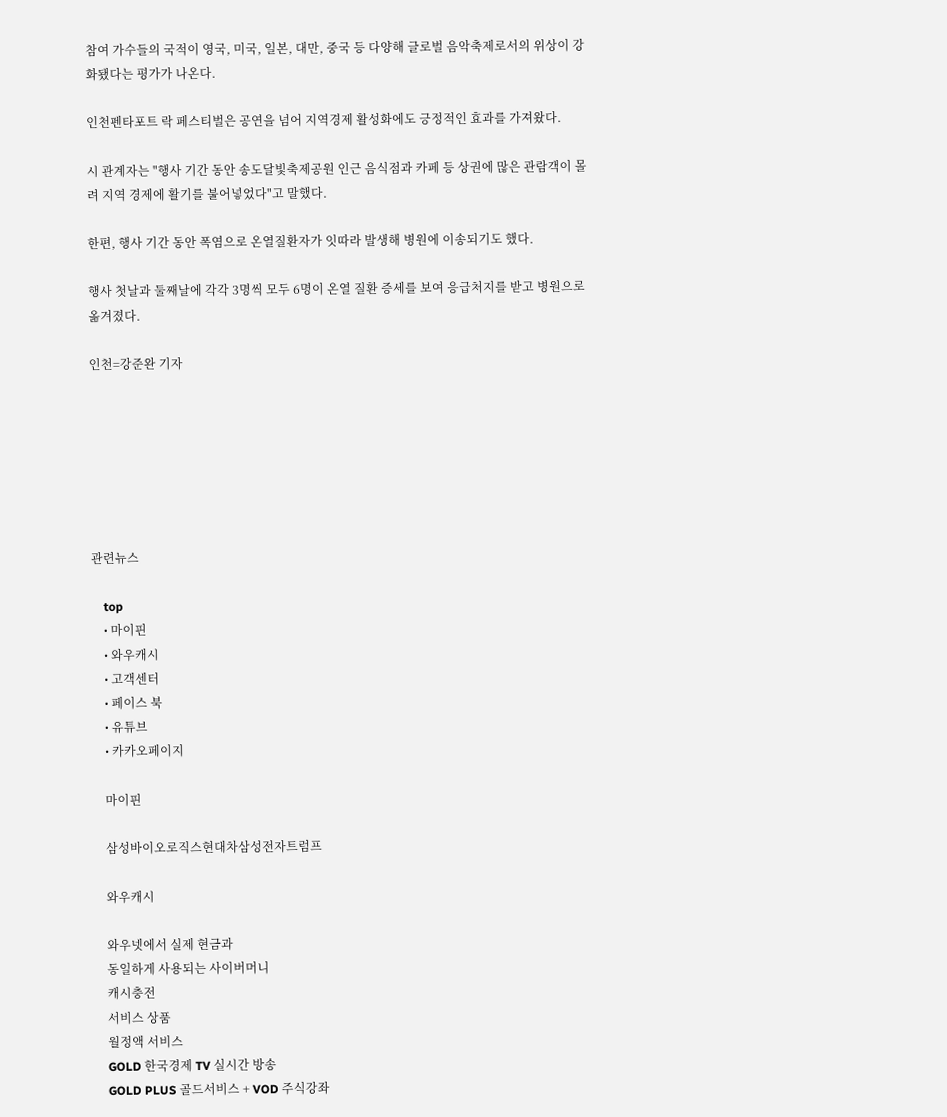참여 가수들의 국적이 영국, 미국, 일본, 대만, 중국 등 다양해 글로벌 음악축제로서의 위상이 강화됐다는 평가가 나온다.

인천펜타포트 락 페스티벌은 공연을 넘어 지역경제 활성화에도 긍정적인 효과를 가져왔다.

시 관계자는 "행사 기간 동안 송도달빛축제공원 인근 음식점과 카페 등 상권에 많은 관람객이 몰려 지역 경제에 활기를 불어넣었다"고 말했다.

한편, 행사 기간 동안 폭염으로 온열질환자가 잇따라 발생해 병원에 이송되기도 했다.

행사 첫날과 둘째날에 각각 3명씩 모두 6명이 온열 질환 증세를 보여 응급처지를 받고 병원으로 옮겨졌다.

인천=강준완 기자







관련뉴스

    top
    • 마이핀
    • 와우캐시
    • 고객센터
    • 페이스 북
    • 유튜브
    • 카카오페이지

    마이핀

    삼성바이오로직스현대차삼성전자트럼프

    와우캐시

    와우넷에서 실제 현금과
    동일하게 사용되는 사이버머니
    캐시충전
    서비스 상품
    월정액 서비스
    GOLD 한국경제 TV 실시간 방송
    GOLD PLUS 골드서비스 + VOD 주식강좌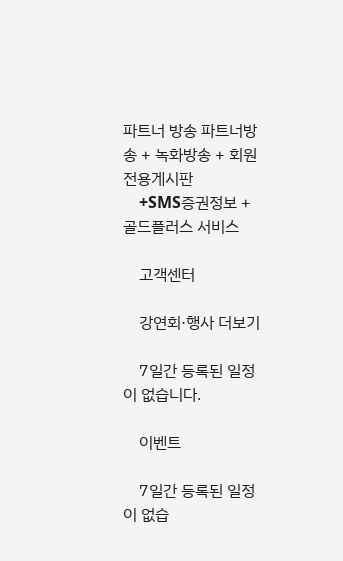파트너 방송 파트너방송 + 녹화방송 + 회원전용게시판
    +SMS증권정보 + 골드플러스 서비스

    고객센터

    강연회·행사 더보기

    7일간 등록된 일정이 없습니다.

    이벤트

    7일간 등록된 일정이 없습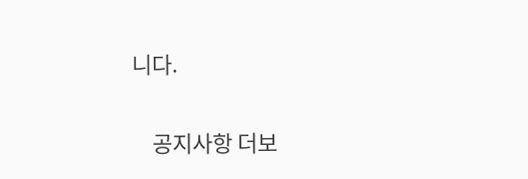니다.

    공지사항 더보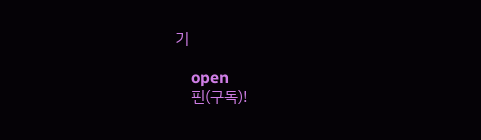기

    open
    핀(구독)!